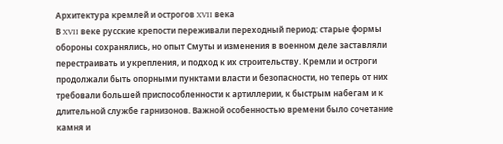Архитектура кремлей и острогов XVII века
В XVII веке русские крепости переживали переходный период: старые формы обороны сохранялись, но опыт Смуты и изменения в военном деле заставляли перестраивать и укрепления, и подход к их строительству. Кремли и остроги продолжали быть опорными пунктами власти и безопасности, но теперь от них требовали большей приспособленности к артиллерии, к быстрым набегам и к длительной службе гарнизонов. Важной особенностью времени было сочетание камня и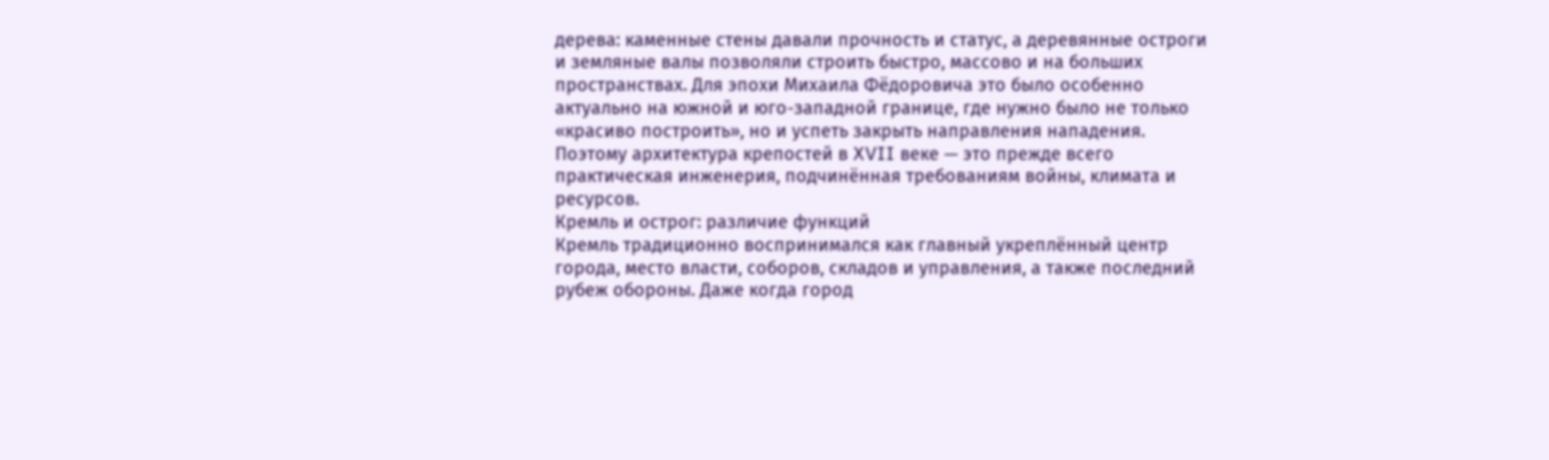дерева: каменные стены давали прочность и статус, а деревянные остроги и земляные валы позволяли строить быстро, массово и на больших пространствах. Для эпохи Михаила Фёдоровича это было особенно актуально на южной и юго-западной границе, где нужно было не только «красиво построить», но и успеть закрыть направления нападения. Поэтому архитектура крепостей в XVII веке — это прежде всего практическая инженерия, подчинённая требованиям войны, климата и ресурсов.
Кремль и острог: различие функций
Кремль традиционно воспринимался как главный укреплённый центр города, место власти, соборов, складов и управления, а также последний рубеж обороны. Даже когда город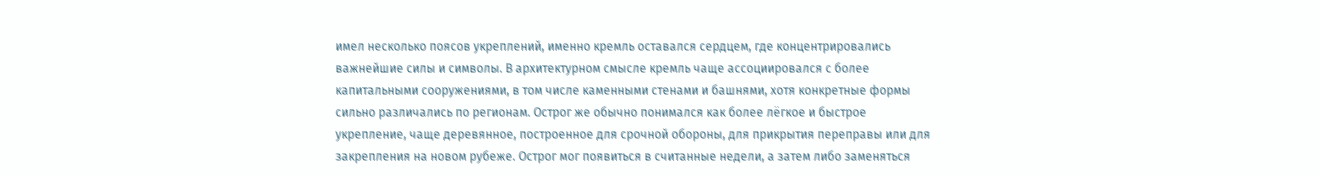имел несколько поясов укреплений, именно кремль оставался сердцем, где концентрировались важнейшие силы и символы. В архитектурном смысле кремль чаще ассоциировался с более капитальными сооружениями, в том числе каменными стенами и башнями, хотя конкретные формы сильно различались по регионам. Острог же обычно понимался как более лёгкое и быстрое укрепление, чаще деревянное, построенное для срочной обороны, для прикрытия переправы или для закрепления на новом рубеже. Острог мог появиться в считанные недели, а затем либо заменяться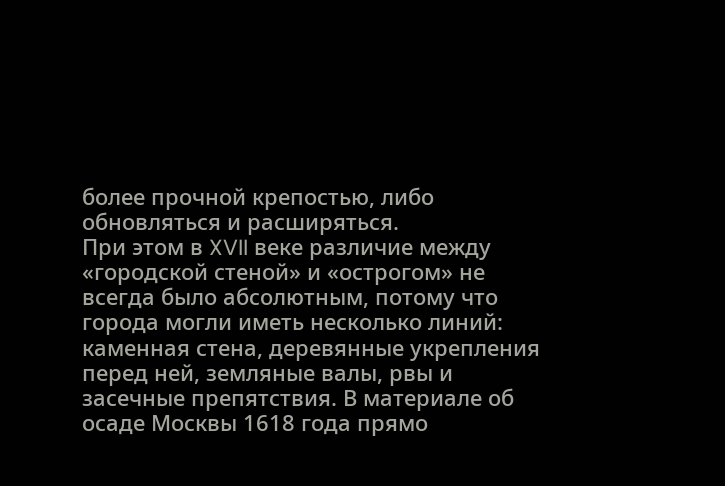более прочной крепостью, либо обновляться и расширяться.
При этом в XVII веке различие между «городской стеной» и «острогом» не всегда было абсолютным, потому что города могли иметь несколько линий: каменная стена, деревянные укрепления перед ней, земляные валы, рвы и засечные препятствия. В материале об осаде Москвы 1618 года прямо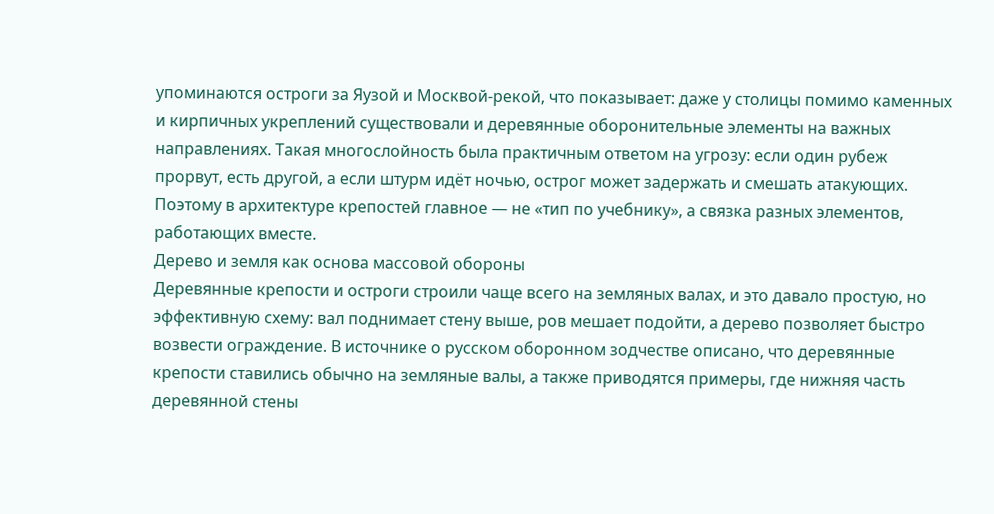упоминаются остроги за Яузой и Москвой-рекой, что показывает: даже у столицы помимо каменных и кирпичных укреплений существовали и деревянные оборонительные элементы на важных направлениях. Такая многослойность была практичным ответом на угрозу: если один рубеж прорвут, есть другой, а если штурм идёт ночью, острог может задержать и смешать атакующих. Поэтому в архитектуре крепостей главное — не «тип по учебнику», а связка разных элементов, работающих вместе.
Дерево и земля как основа массовой обороны
Деревянные крепости и остроги строили чаще всего на земляных валах, и это давало простую, но эффективную схему: вал поднимает стену выше, ров мешает подойти, а дерево позволяет быстро возвести ограждение. В источнике о русском оборонном зодчестве описано, что деревянные крепости ставились обычно на земляные валы, а также приводятся примеры, где нижняя часть деревянной стены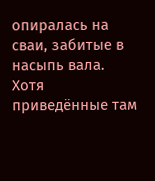опиралась на сваи, забитые в насыпь вала. Хотя приведённые там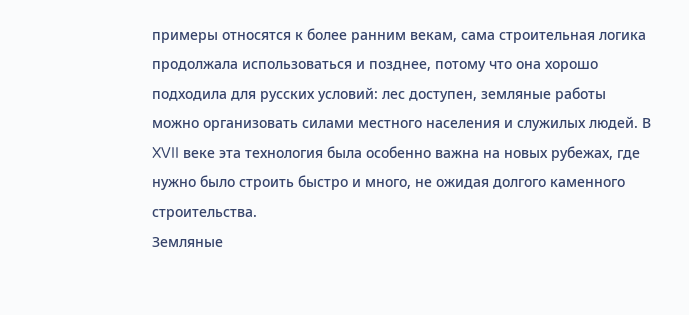примеры относятся к более ранним векам, сама строительная логика продолжала использоваться и позднее, потому что она хорошо подходила для русских условий: лес доступен, земляные работы можно организовать силами местного населения и служилых людей. В XVII веке эта технология была особенно важна на новых рубежах, где нужно было строить быстро и много, не ожидая долгого каменного строительства.
Земляные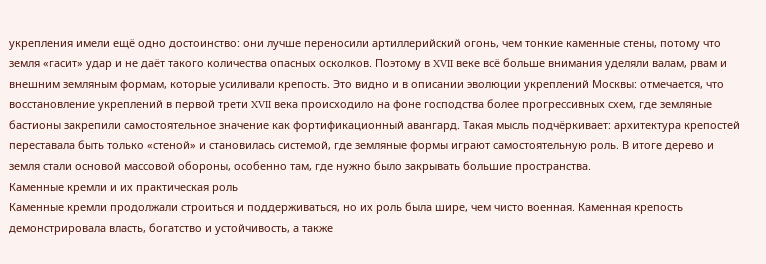укрепления имели ещё одно достоинство: они лучше переносили артиллерийский огонь, чем тонкие каменные стены, потому что земля «гасит» удар и не даёт такого количества опасных осколков. Поэтому в XVII веке всё больше внимания уделяли валам, рвам и внешним земляным формам, которые усиливали крепость. Это видно и в описании эволюции укреплений Москвы: отмечается, что восстановление укреплений в первой трети XVII века происходило на фоне господства более прогрессивных схем, где земляные бастионы закрепили самостоятельное значение как фортификационный авангард. Такая мысль подчёркивает: архитектура крепостей переставала быть только «стеной» и становилась системой, где земляные формы играют самостоятельную роль. В итоге дерево и земля стали основой массовой обороны, особенно там, где нужно было закрывать большие пространства.
Каменные кремли и их практическая роль
Каменные кремли продолжали строиться и поддерживаться, но их роль была шире, чем чисто военная. Каменная крепость демонстрировала власть, богатство и устойчивость, а также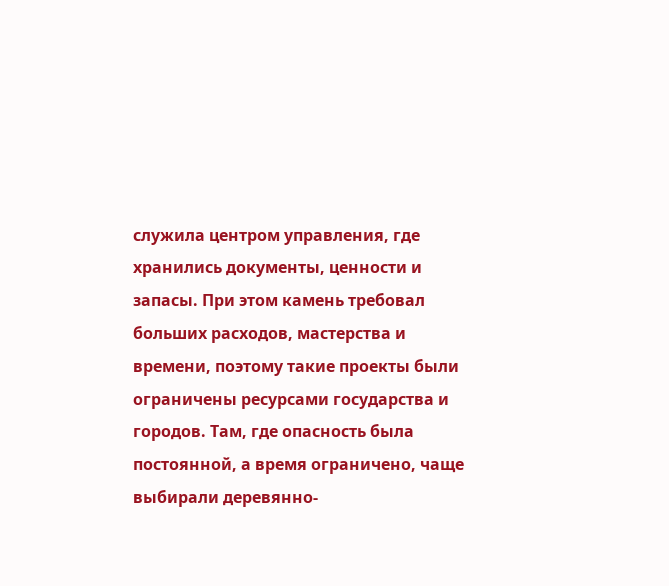служила центром управления, где хранились документы, ценности и запасы. При этом камень требовал больших расходов, мастерства и времени, поэтому такие проекты были ограничены ресурсами государства и городов. Там, где опасность была постоянной, а время ограничено, чаще выбирали деревянно-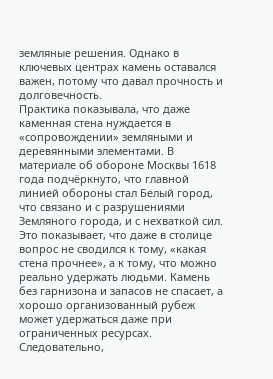земляные решения. Однако в ключевых центрах камень оставался важен, потому что давал прочность и долговечность.
Практика показывала, что даже каменная стена нуждается в «сопровождении» земляными и деревянными элементами. В материале об обороне Москвы 1618 года подчёркнуто, что главной линией обороны стал Белый город, что связано и с разрушениями Земляного города, и с нехваткой сил. Это показывает, что даже в столице вопрос не сводился к тому, «какая стена прочнее», а к тому, что можно реально удержать людьми. Камень без гарнизона и запасов не спасает, а хорошо организованный рубеж может удержаться даже при ограниченных ресурсах. Следовательно,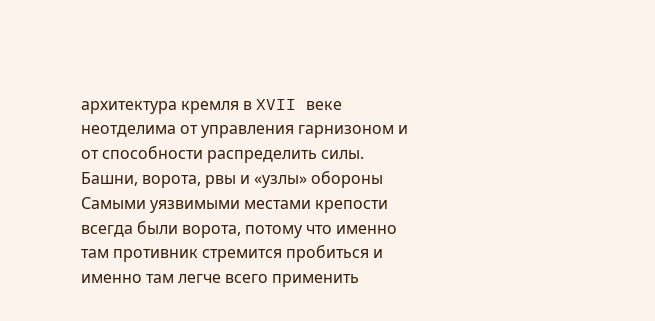архитектура кремля в XVII веке неотделима от управления гарнизоном и от способности распределить силы.
Башни, ворота, рвы и «узлы» обороны
Самыми уязвимыми местами крепости всегда были ворота, потому что именно там противник стремится пробиться и именно там легче всего применить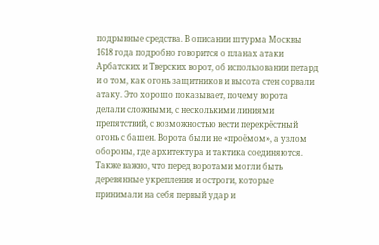подрывные средства. В описании штурма Москвы 1618 года подробно говорится о планах атаки Арбатских и Тверских ворот, об использовании петард и о том, как огонь защитников и высота стен сорвали атаку. Это хорошо показывает, почему ворота делали сложными, с несколькими линиями препятствий, с возможностью вести перекрёстный огонь с башен. Ворота были не «проёмом», а узлом обороны, где архитектура и тактика соединяются. Также важно, что перед воротами могли быть деревянные укрепления и остроги, которые принимали на себя первый удар и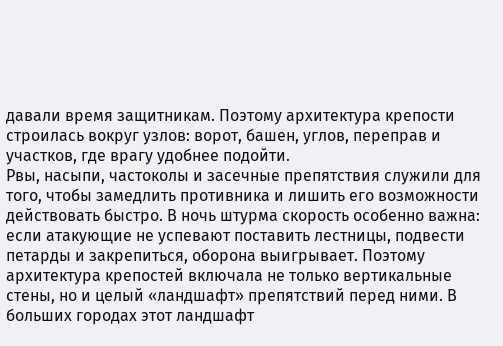давали время защитникам. Поэтому архитектура крепости строилась вокруг узлов: ворот, башен, углов, переправ и участков, где врагу удобнее подойти.
Рвы, насыпи, частоколы и засечные препятствия служили для того, чтобы замедлить противника и лишить его возможности действовать быстро. В ночь штурма скорость особенно важна: если атакующие не успевают поставить лестницы, подвести петарды и закрепиться, оборона выигрывает. Поэтому архитектура крепостей включала не только вертикальные стены, но и целый «ландшафт» препятствий перед ними. В больших городах этот ландшафт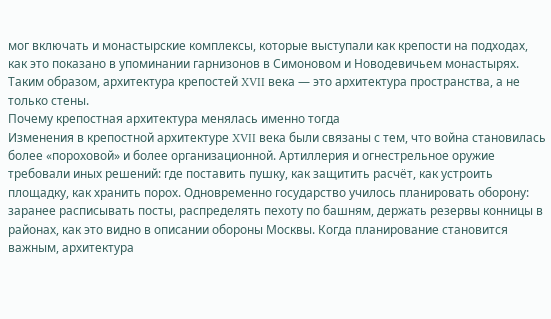мог включать и монастырские комплексы, которые выступали как крепости на подходах, как это показано в упоминании гарнизонов в Симоновом и Новодевичьем монастырях. Таким образом, архитектура крепостей XVII века — это архитектура пространства, а не только стены.
Почему крепостная архитектура менялась именно тогда
Изменения в крепостной архитектуре XVII века были связаны с тем, что война становилась более «пороховой» и более организационной. Артиллерия и огнестрельное оружие требовали иных решений: где поставить пушку, как защитить расчёт, как устроить площадку, как хранить порох. Одновременно государство училось планировать оборону: заранее расписывать посты, распределять пехоту по башням, держать резервы конницы в районах, как это видно в описании обороны Москвы. Когда планирование становится важным, архитектура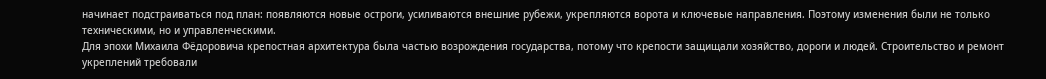начинает подстраиваться под план: появляются новые остроги, усиливаются внешние рубежи, укрепляются ворота и ключевые направления. Поэтому изменения были не только техническими, но и управленческими.
Для эпохи Михаила Фёдоровича крепостная архитектура была частью возрождения государства, потому что крепости защищали хозяйство, дороги и людей. Строительство и ремонт укреплений требовали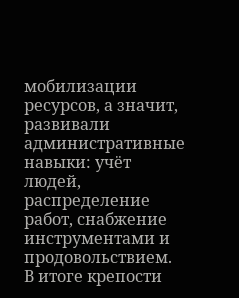мобилизации ресурсов, а значит, развивали административные навыки: учёт людей, распределение работ, снабжение инструментами и продовольствием. В итоге крепости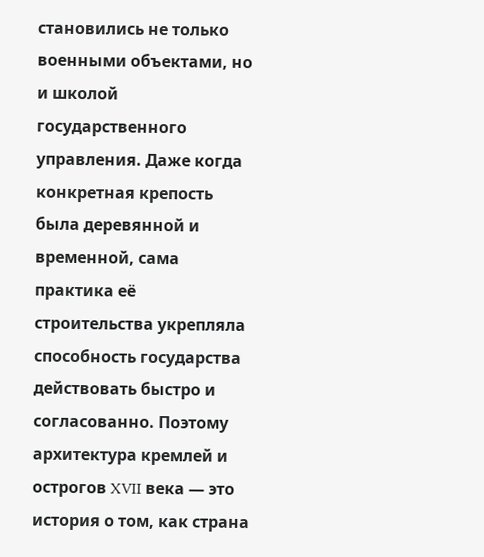становились не только военными объектами, но и школой государственного управления. Даже когда конкретная крепость была деревянной и временной, сама практика её строительства укрепляла способность государства действовать быстро и согласованно. Поэтому архитектура кремлей и острогов XVII века — это история о том, как страна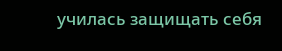училась защищать себя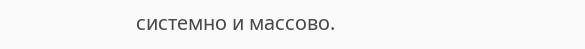системно и массово.